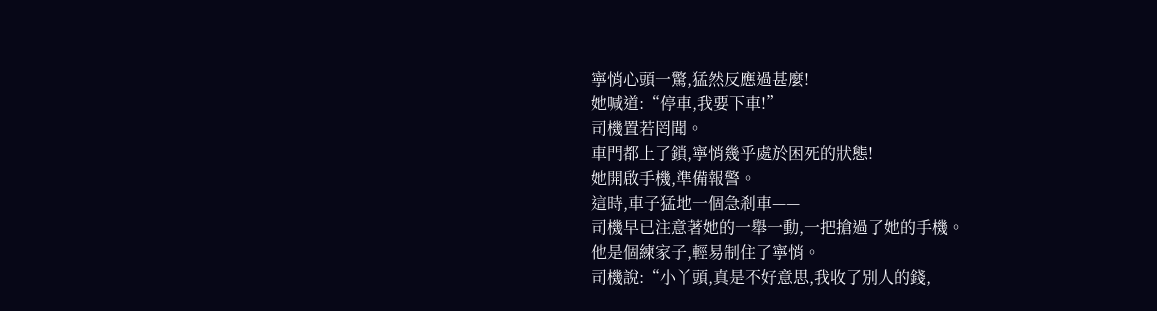寧悄心頭一驚,猛然反應過甚麼!
她喊道:“停車,我要下車!”
司機置若罔聞。
車門都上了鎖,寧悄幾乎處於困死的狀態!
她開啟手機,準備報警。
這時,車子猛地一個急剎車——
司機早已注意著她的一舉一動,一把搶過了她的手機。
他是個練家子,輕易制住了寧悄。
司機說:“小丫頭,真是不好意思,我收了別人的錢,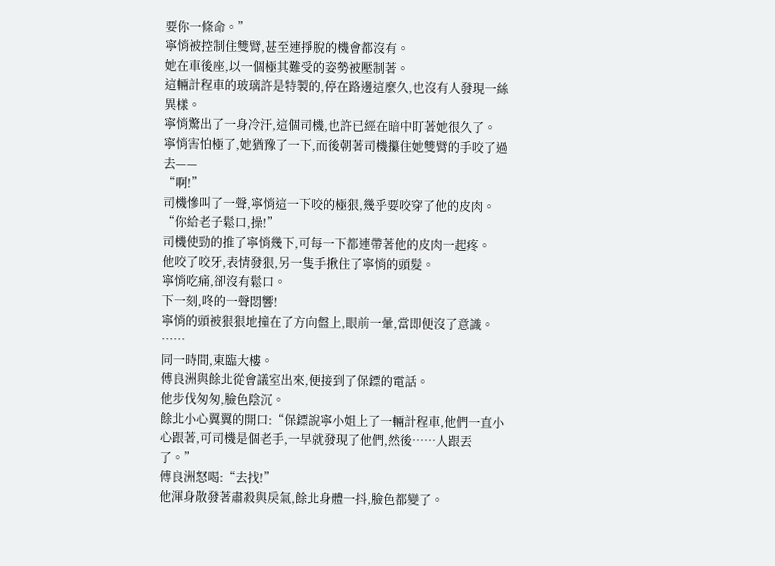要你一條命。”
寧悄被控制住雙臂,甚至連掙脫的機會都沒有。
她在車後座,以一個極其難受的姿勢被壓制著。
這輛計程車的玻璃許是特製的,停在路邊這麼久,也沒有人發現一絲異樣。
寧悄驚出了一身冷汗,這個司機,也許已經在暗中盯著她很久了。
寧悄害怕極了,她猶豫了一下,而後朝著司機攥住她雙臂的手咬了過去——
“啊!”
司機慘叫了一聲,寧悄這一下咬的極狠,幾乎要咬穿了他的皮肉。
“你給老子鬆口,操!”
司機使勁的推了寧悄幾下,可每一下都連帶著他的皮肉一起疼。
他咬了咬牙,表情發狠,另一隻手揪住了寧悄的頭髮。
寧悄吃痛,卻沒有鬆口。
下一刻,咚的一聲悶響!
寧悄的頭被狠狠地撞在了方向盤上,眼前一暈,當即便沒了意識。
……
同一時間,東臨大樓。
傅良洲與餘北從會議室出來,便接到了保鏢的電話。
他步伐匆匆,臉色陰沉。
餘北小心翼翼的開口:“保鏢說寧小姐上了一輛計程車,他們一直小心跟著,可司機是個老手,一早就發現了他們,然後……人跟丟了。”
傅良洲怒喝:“去找!”
他渾身散發著肅殺與戾氣,餘北身體一抖,臉色都變了。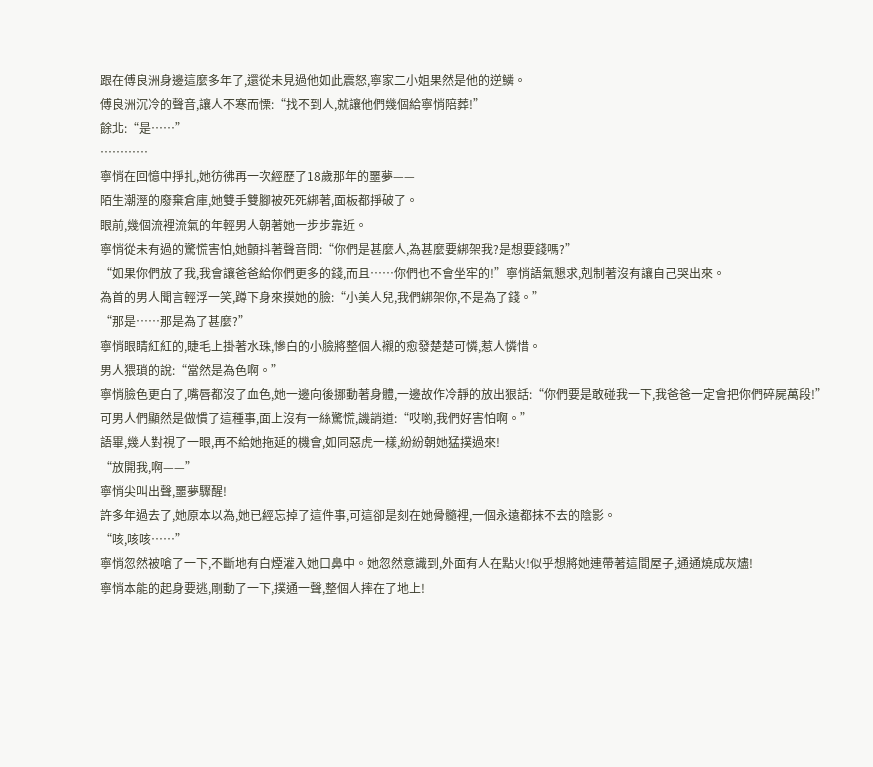跟在傅良洲身邊這麼多年了,還從未見過他如此震怒,寧家二小姐果然是他的逆鱗。
傅良洲沉冷的聲音,讓人不寒而慄:“找不到人,就讓他們幾個給寧悄陪葬!”
餘北:“是……”
…………
寧悄在回憶中掙扎,她彷彿再一次經歷了18歲那年的噩夢——
陌生潮溼的廢棄倉庫,她雙手雙腳被死死綁著,面板都掙破了。
眼前,幾個流裡流氣的年輕男人朝著她一步步靠近。
寧悄從未有過的驚慌害怕,她顫抖著聲音問:“你們是甚麼人,為甚麼要綁架我?是想要錢嗎?”
“如果你們放了我,我會讓爸爸給你們更多的錢,而且……你們也不會坐牢的!”寧悄語氣懇求,剋制著沒有讓自己哭出來。
為首的男人聞言輕浮一笑,蹲下身來摸她的臉:“小美人兒,我們綁架你,不是為了錢。”
“那是……那是為了甚麼?”
寧悄眼睛紅紅的,睫毛上掛著水珠,慘白的小臉將整個人襯的愈發楚楚可憐,惹人憐惜。
男人猥瑣的說:“當然是為色啊。”
寧悄臉色更白了,嘴唇都沒了血色,她一邊向後挪動著身體,一邊故作冷靜的放出狠話:“你們要是敢碰我一下,我爸爸一定會把你們碎屍萬段!”
可男人們顯然是做慣了這種事,面上沒有一絲驚慌,譏誚道:“哎喲,我們好害怕啊。”
語畢,幾人對視了一眼,再不給她拖延的機會,如同惡虎一樣,紛紛朝她猛撲過來!
“放開我,啊——”
寧悄尖叫出聲,噩夢驟醒!
許多年過去了,她原本以為,她已經忘掉了這件事,可這卻是刻在她骨髓裡,一個永遠都抹不去的陰影。
“咳,咳咳……”
寧悄忽然被嗆了一下,不斷地有白煙灌入她口鼻中。她忽然意識到,外面有人在點火!似乎想將她連帶著這間屋子,通通燒成灰燼!
寧悄本能的起身要逃,剛動了一下,撲通一聲,整個人摔在了地上!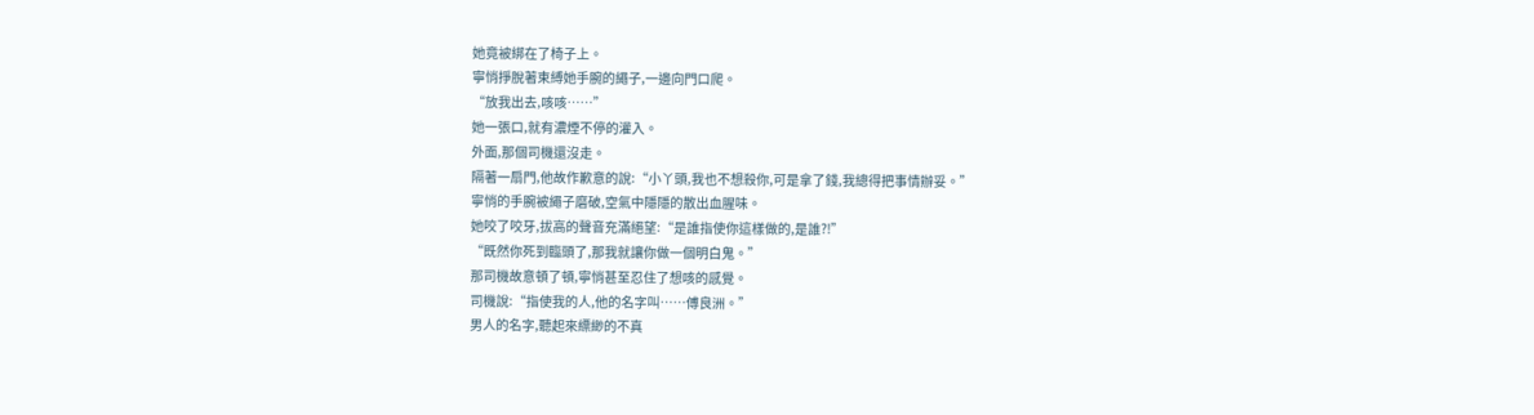她竟被綁在了椅子上。
寧悄掙脫著束縛她手腕的繩子,一邊向門口爬。
“放我出去,咳咳……”
她一張口,就有濃煙不停的灌入。
外面,那個司機還沒走。
隔著一扇門,他故作歉意的說:“小丫頭,我也不想殺你,可是拿了錢,我總得把事情辦妥。”
寧悄的手腕被繩子磨破,空氣中隱隱的散出血腥味。
她咬了咬牙,拔高的聲音充滿絕望:“是誰指使你這樣做的,是誰?!”
“既然你死到臨頭了,那我就讓你做一個明白鬼。”
那司機故意頓了頓,寧悄甚至忍住了想咳的感覺。
司機說:“指使我的人,他的名字叫……傅良洲。”
男人的名字,聽起來縹緲的不真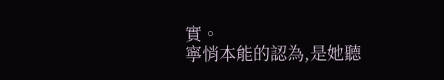實。
寧悄本能的認為,是她聽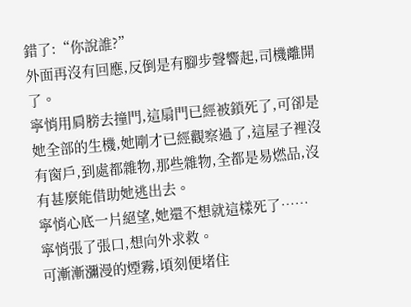錯了:“你說誰?”
外面再沒有回應,反倒是有腳步聲響起,司機離開了。
寧悄用肩膀去撞門,這扇門已經被鎖死了,可卻是她全部的生機,她剛才已經觀察過了,這屋子裡沒有窗戶,到處都雜物,那些雜物,全都是易燃品,沒有甚麼能借助她逃出去。
寧悄心底一片絕望,她還不想就這樣死了……
寧悄張了張口,想向外求救。
可漸漸瀰漫的煙霧,頃刻便堵住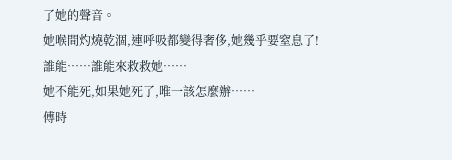了她的聲音。
她喉間灼燒乾涸,連呼吸都變得奢侈,她幾乎要窒息了!
誰能……誰能來救救她……
她不能死,如果她死了,唯一該怎麼辦……
傅時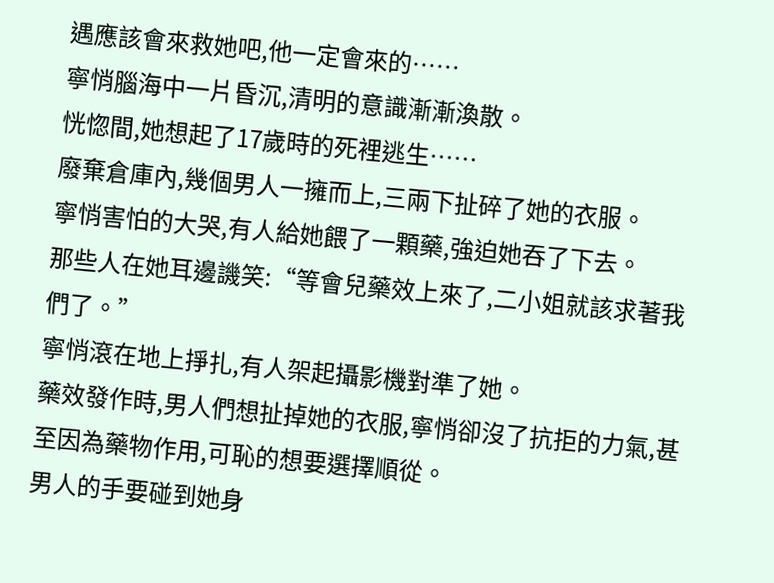遇應該會來救她吧,他一定會來的……
寧悄腦海中一片昏沉,清明的意識漸漸渙散。
恍惚間,她想起了17歲時的死裡逃生……
廢棄倉庫內,幾個男人一擁而上,三兩下扯碎了她的衣服。
寧悄害怕的大哭,有人給她餵了一顆藥,強迫她吞了下去。
那些人在她耳邊譏笑:“等會兒藥效上來了,二小姐就該求著我們了。”
寧悄滾在地上掙扎,有人架起攝影機對準了她。
藥效發作時,男人們想扯掉她的衣服,寧悄卻沒了抗拒的力氣,甚至因為藥物作用,可恥的想要選擇順從。
男人的手要碰到她身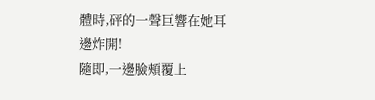體時,砰的一聲巨響在她耳邊炸開!
隨即,一邊臉頰覆上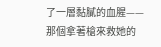了一層黏膩的血腥——
那個拿著槍來救她的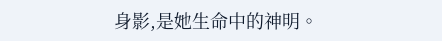身影,是她生命中的神明。